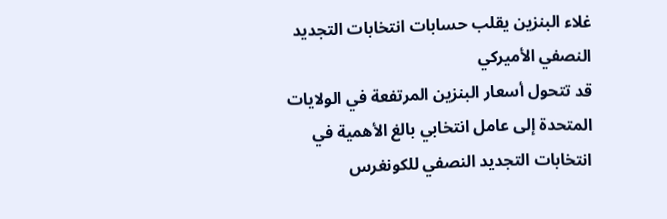غلاء البنزين يقلب حسابات انتخابات التجديد النصفي الأميركي
قد تتحول أسعار البنزين المرتفعة في الولايات المتحدة إلى عامل انتخابي بالغ الأهمية في انتخابات التجديد النصفي للكونغرس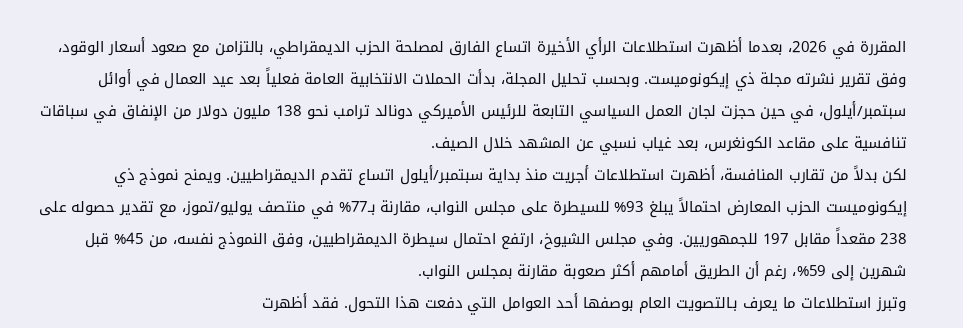المقررة في 2026، بعدما أظهرت استطلاعات الرأي الأخيرة اتساع الفارق لمصلحة الحزب الديمقراطي، بالتزامن مع صعود أسعار الوقود، وفق تقرير نشرته مجلة ذي إيكونوميست. وبحسب تحليل المجلة، بدأت الحملات الانتخابية العامة فعلياً بعد عيد العمال في أوائل سبتمبر/أيلول، في حين حجزت لجان العمل السياسي التابعة للرئيس الأميركي دونالد ترامب نحو 138 مليون دولار من الإنفاق في سباقات تنافسية على مقاعد الكونغرس، بعد غياب نسبي عن المشهد خلال الصيف.
لكن بدلاً من تقارب المنافسة، أظهرت استطلاعات أجريت منذ بداية سبتمبر/أيلول اتساع تقدم الديمقراطيين. ويمنح نموذج ذي إيكونوميست الحزب المعارض احتمالاً يبلغ 93% للسيطرة على مجلس النواب، مقارنة بـ77% في منتصف يوليو/تموز، مع تقدير حصوله على 238 مقعداً مقابل 197 للجمهوريين. وفي مجلس الشيوخ، ارتفع احتمال سيطرة الديمقراطيين، وفق النموذج نفسه، من 45% قبل شهرين إلى 59%، رغم أن الطريق أمامهم أكثر صعوبة مقارنة بمجلس النواب.
وتبرز استطلاعات ما يعرف بـالتصويت العام بوصفها أحد العوامل التي دفعت هذا التحول. فقد أظهرت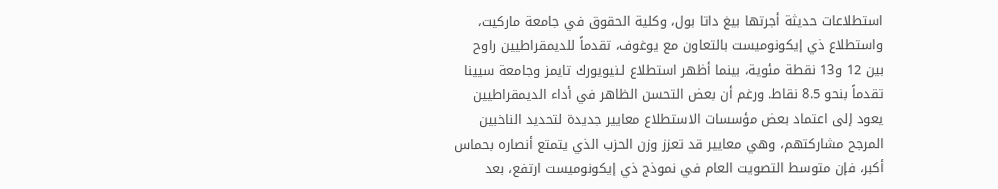استطلاعات حديثة أجرتها بيغ داتا بول، وكلية الحقوق في جامعة ماركيت، واستطلاع ذي إيكونوميست بالتعاون مع يوغوف، تقدماً للديمقراطيين راوح بين 12 و13 نقطة مئوية، بينما أظهر استطلاع لـنيويورك تايمز وجامعة سيينا تقدماً بنحو 8.5 نقاط. ورغم أن بعض التحسن الظاهر في أداء الديمقراطيين يعود إلى اعتماد بعض مؤسسات الاستطلاع معايير جديدة لتحديد الناخبين المرجح مشاركتهم، وهي معايير قد تعزز وزن الحزب الذي يتمتع أنصاره بحماس أكبر، فإن متوسط التصويت العام في نموذج ذي إيكونوميست ارتفع، بعد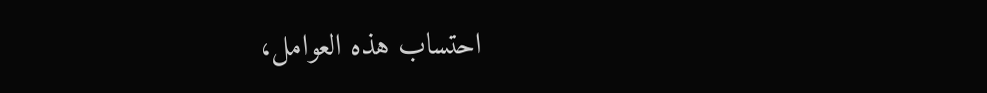احتساب هذه العوامل،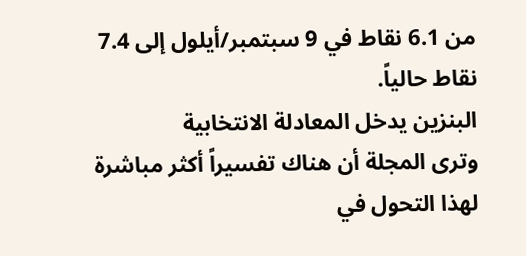من 6.1 نقاط في 9 سبتمبر/أيلول إلى 7.4 نقاط حالياً.
البنزين يدخل المعادلة الانتخابية
وترى المجلة أن هناك تفسيراً أكثر مباشرة لهذا التحول في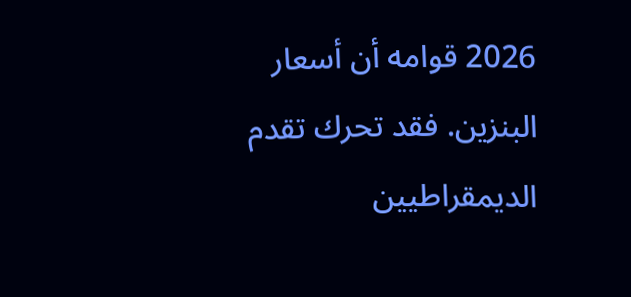2026 قوامه أن أسعار البنزين. فقد تحرك تقدم الديمقراطيين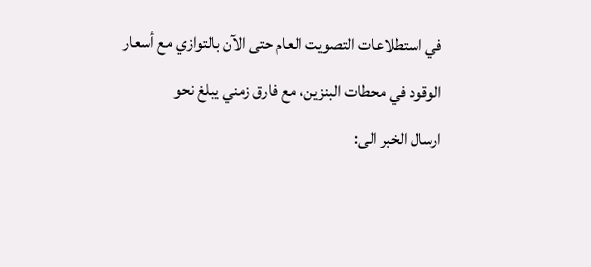في استطلاعات التصويت العام حتى الآن بالتوازي مع أسعار الوقود في محطات البنزين، مع فارق زمني يبلغ نحو
ارسال الخبر الى: